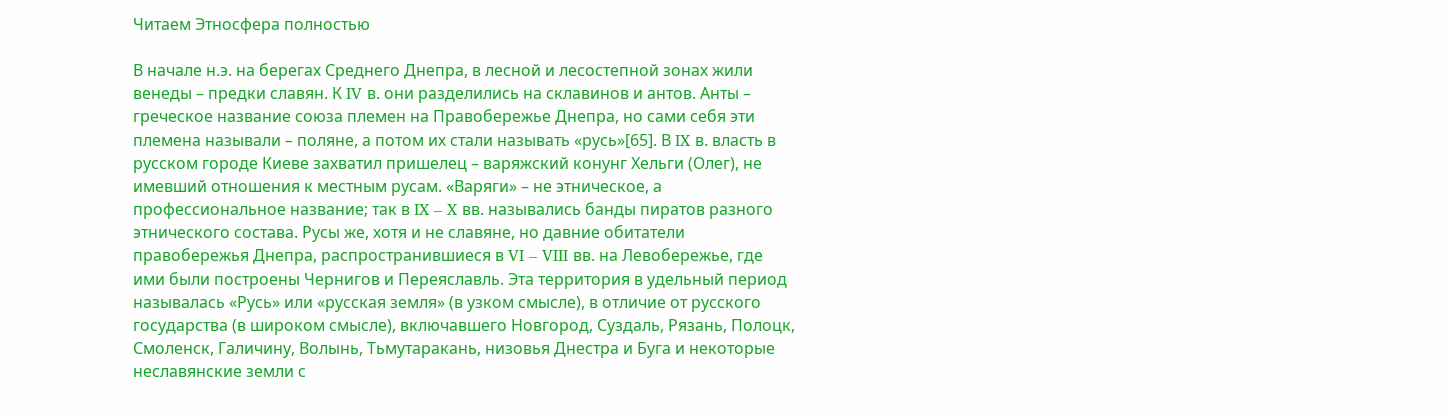Читаем Этносфера полностью

В начале н.э. на берегах Среднего Днепра, в лесной и лесостепной зонах жили венеды – предки славян. К IV в. они разделились на склавинов и антов. Анты – греческое название союза племен на Правобережье Днепра, но сами себя эти племена называли – поляне, а потом их стали называть «русь»[65]. В IX в. власть в русском городе Киеве захватил пришелец – варяжский конунг Хельги (Олег), не имевший отношения к местным русам. «Варяги» – не этническое, а профессиональное название; так в IX – X вв. назывались банды пиратов разного этнического состава. Русы же, хотя и не славяне, но давние обитатели правобережья Днепра, распространившиеся в VI – VIII вв. на Левобережье, где ими были построены Чернигов и Переяславль. Эта территория в удельный период называлась «Русь» или «русская земля» (в узком смысле), в отличие от русского государства (в широком смысле), включавшего Новгород, Суздаль, Рязань, Полоцк, Смоленск, Галичину, Волынь, Тьмутаракань, низовья Днестра и Буга и некоторые неславянские земли с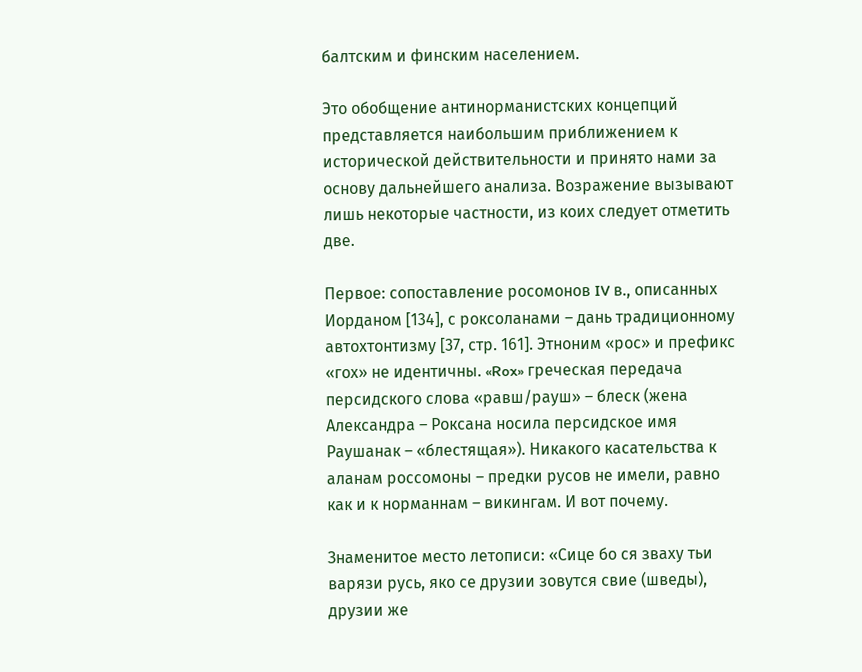балтским и финским населением.

Это обобщение антинорманистских концепций представляется наибольшим приближением к исторической действительности и принято нами за основу дальнейшего анализа. Возражение вызывают лишь некоторые частности, из коих следует отметить две.

Первое: сопоставление росомонов IV в., описанных Иорданом [134], с роксоланами – дань традиционному автохтонтизму [37, стр. 161]. Этноним «рос» и префикс «гох» не идентичны. «Rox» греческая передача персидского слова «равш/рауш» – блеск (жена Александра – Роксана носила персидское имя Раушанак – «блестящая»). Никакого касательства к аланам россомоны – предки русов не имели, равно как и к норманнам – викингам. И вот почему.

Знаменитое место летописи: «Сице бо ся зваху тьи варязи русь, яко се друзии зовутся свие (шведы), друзии же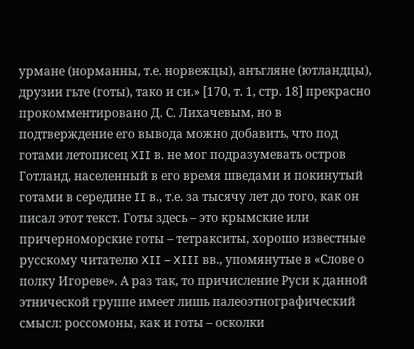урмане (норманны, т.е. норвежцы), анъгляне (ютландцы), друзии гьте (готы), тако и си.» [170, т. 1, стр. 18] прекрасно прокомментировано Д. С. Лихачевым, но в подтверждение его вывода можно добавить, что под готами летописец XII в. не мог подразумевать остров Готланд, населенный в его время шведами и покинутый готами в середине II в., т.е. за тысячу лет до того, как он писал этот текст. Готы здесь – это крымские или причерноморские готы – тетракситы, хорошо известные русскому читателю XII – XIII вв., упомянутые в «Слове о полку Игореве». А раз так, то причисление Руси к данной этнической группе имеет лишь палеоэтнографический смысл: россомоны, как и готы – осколки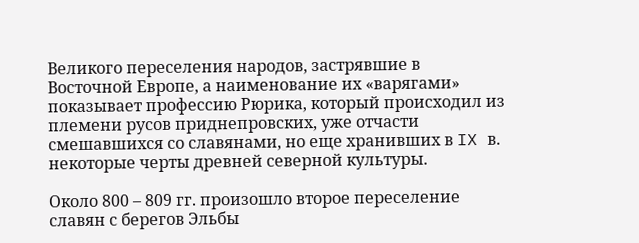Великого переселения народов, застрявшие в Восточной Европе, а наименование их «варягами» показывает профессию Рюрика, который происходил из племени русов приднепровских, уже отчасти смешавшихся со славянами, но еще хранивших в IX в. некоторые черты древней северной культуры.

Около 800 – 809 гг. произошло второе переселение славян с берегов Эльбы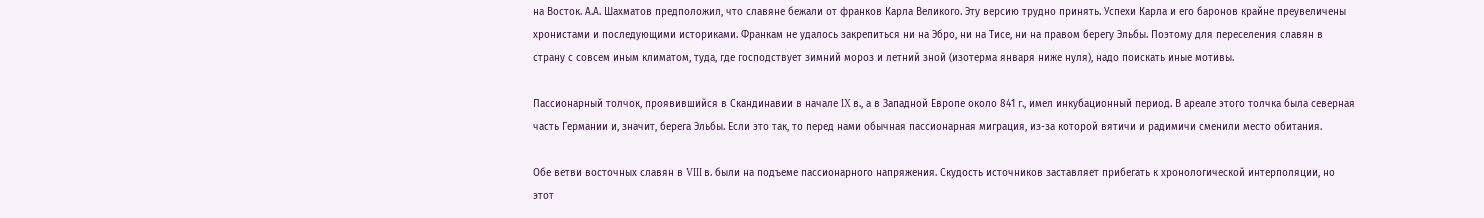на Восток. А.А. Шахматов предположил, что славяне бежали от франков Карла Великого. Эту версию трудно принять. Успехи Карла и его баронов крайне преувеличены хронистами и последующими историками. Франкам не удалось закрепиться ни на Эбро, ни на Тисе, ни на правом берегу Эльбы. Поэтому для переселения славян в страну с совсем иным климатом, туда, где господствует зимний мороз и летний зной (изотерма января ниже нуля), надо поискать иные мотивы.

Пассионарный толчок, проявившийся в Скандинавии в начале IX в., а в Западной Европе около 841 г., имел инкубационный период. В ареале этого толчка была северная часть Германии и, значит, берега Эльбы. Если это так, то перед нами обычная пассионарная миграция, из-за которой вятичи и радимичи сменили место обитания.

Обе ветви восточных славян в VIII в. были на подъеме пассионарного напряжения. Скудость источников заставляет прибегать к хронологической интерполяции, но этот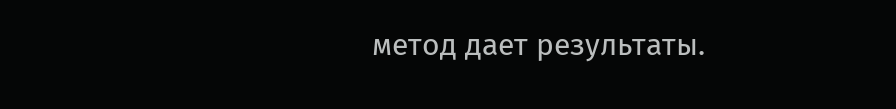метод дает результаты.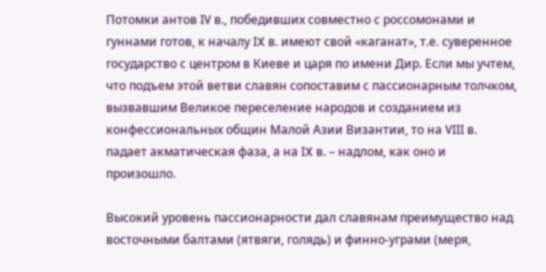Потомки антов IV в., победивших совместно с россомонами и гуннами готов, к началу IX в. имеют свой «каганат», т.е. суверенное государство с центром в Киеве и царя по имени Дир. Если мы учтем, что подъем этой ветви славян сопоставим с пассионарным толчком, вызвавшим Великое переселение народов и созданием из конфессиональных общин Малой Азии Византии, то на VIII в. падает акматическая фаза, а на IX в. – надлом, как оно и произошло.

Высокий уровень пассионарности дал славянам преимущество над восточными балтами (ятвяги, голядь) и финно-уграми (меря,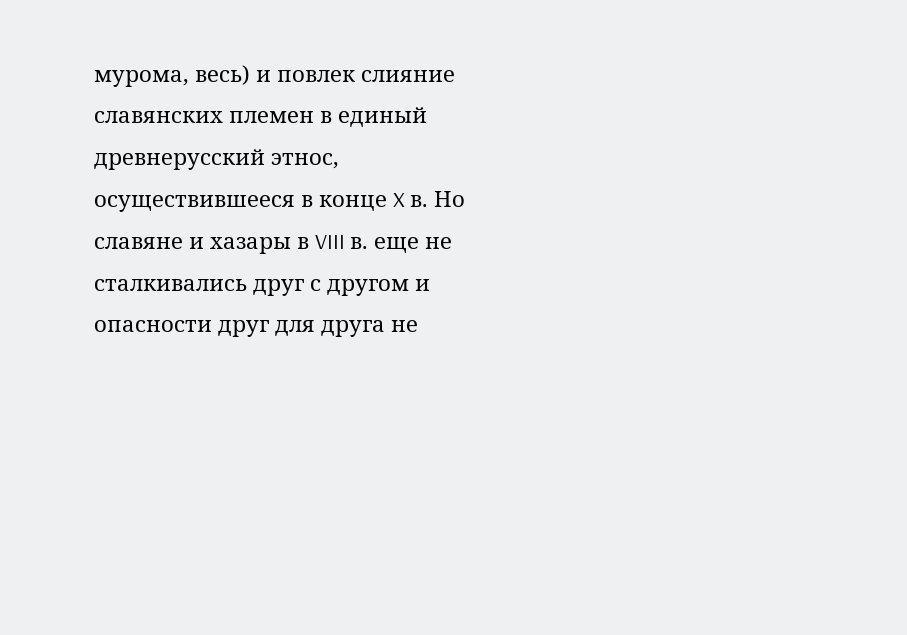мурома, весь) и повлек слияние славянских племен в единый древнерусский этнос, осуществившееся в конце X в. Но славяне и хазары в VIII в. еще не сталкивались друг с другом и опасности друг для друга не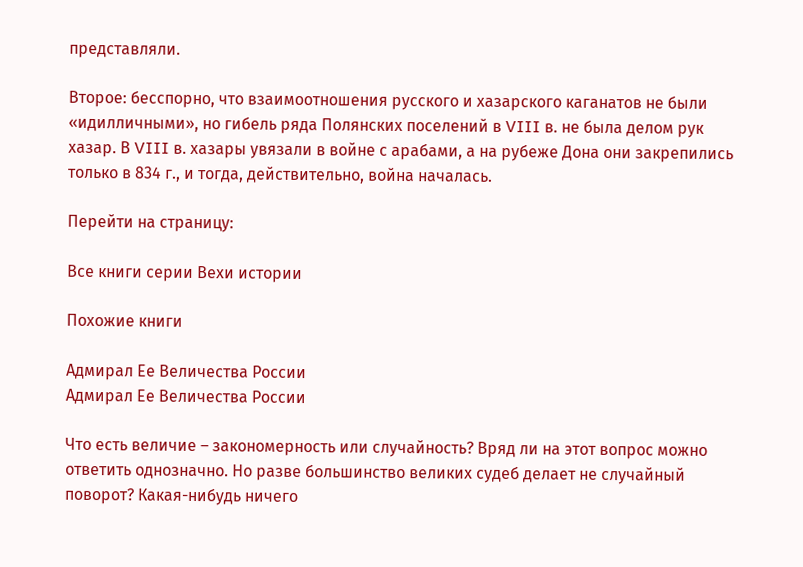представляли.

Второе: бесспорно, что взаимоотношения русского и хазарского каганатов не были «идилличными», но гибель ряда Полянских поселений в VIII в. не была делом рук хазар. В VIII в. хазары увязали в войне с арабами, а на рубеже Дона они закрепились только в 834 г., и тогда, действительно, война началась.

Перейти на страницу:

Все книги серии Вехи истории

Похожие книги

Адмирал Ее Величества России
Адмирал Ее Величества России

Что есть величие – закономерность или случайность? Вряд ли на этот вопрос можно ответить однозначно. Но разве большинство великих судеб делает не случайный поворот? Какая-нибудь ничего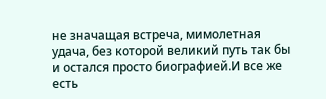не значащая встреча, мимолетная удача, без которой великий путь так бы и остался просто биографией.И все же есть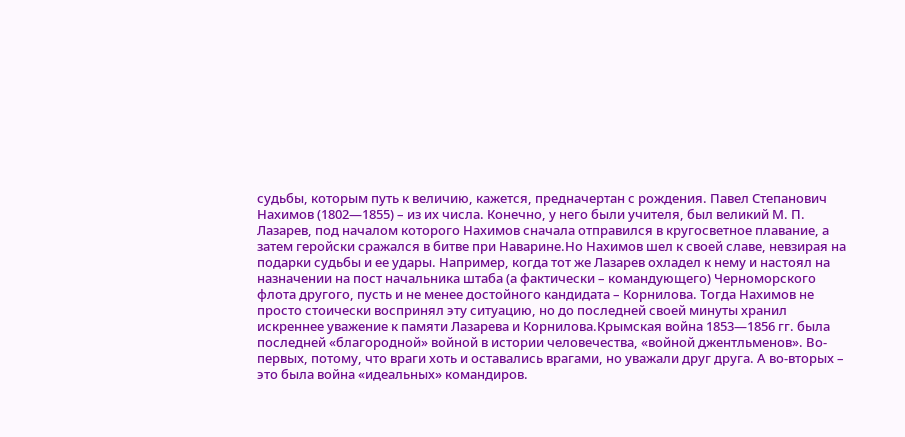судьбы, которым путь к величию, кажется, предначертан с рождения. Павел Степанович Нахимов (1802—1855) – из их числа. Конечно, у него были учителя, был великий М. П. Лазарев, под началом которого Нахимов сначала отправился в кругосветное плавание, а затем геройски сражался в битве при Наварине.Но Нахимов шел к своей славе, невзирая на подарки судьбы и ее удары. Например, когда тот же Лазарев охладел к нему и настоял на назначении на пост начальника штаба (а фактически – командующего) Черноморского флота другого, пусть и не менее достойного кандидата – Корнилова. Тогда Нахимов не просто стоически воспринял эту ситуацию, но до последней своей минуты хранил искреннее уважение к памяти Лазарева и Корнилова.Крымская война 1853—1856 гг. была последней «благородной» войной в истории человечества, «войной джентльменов». Во-первых, потому, что враги хоть и оставались врагами, но уважали друг друга. А во-вторых – это была война «идеальных» командиров.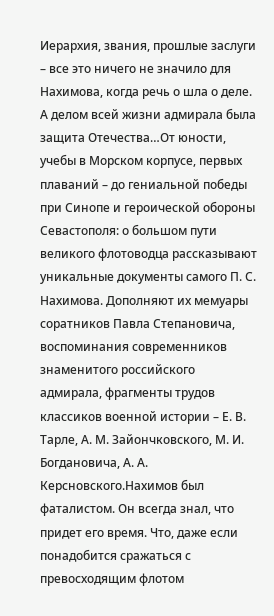Иерархия, звания, прошлые заслуги – все это ничего не значило для Нахимова, когда речь о шла о деле. А делом всей жизни адмирала была защита Отечества…От юности, учебы в Морском корпусе, первых плаваний – до гениальной победы при Синопе и героической обороны Севастополя: о большом пути великого флотоводца рассказывают уникальные документы самого П. С. Нахимова. Дополняют их мемуары соратников Павла Степановича, воспоминания современников знаменитого российского адмирала, фрагменты трудов классиков военной истории – Е. В. Тарле, А. М. Зайончковского, М. И. Богдановича, А. А. Керсновского.Нахимов был фаталистом. Он всегда знал, что придет его время. Что, даже если понадобится сражаться с превосходящим флотом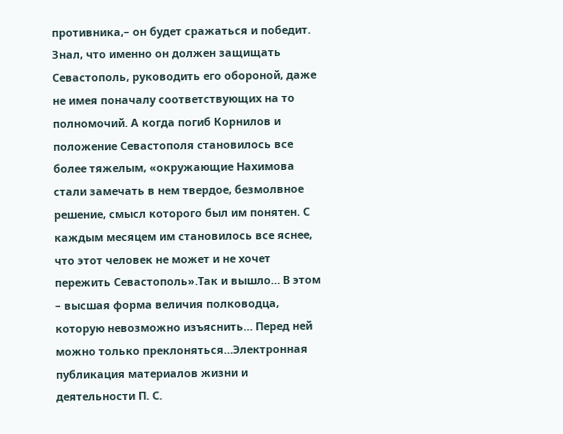противника,– он будет сражаться и победит. Знал, что именно он должен защищать Севастополь, руководить его обороной, даже не имея поначалу соответствующих на то полномочий. А когда погиб Корнилов и положение Севастополя становилось все более тяжелым, «окружающие Нахимова стали замечать в нем твердое, безмолвное решение, смысл которого был им понятен. С каждым месяцем им становилось все яснее, что этот человек не может и не хочет пережить Севастополь».Так и вышло… В этом – высшая форма величия полководца, которую невозможно изъяснить… Перед ней можно только преклоняться…Электронная публикация материалов жизни и деятельности П. С.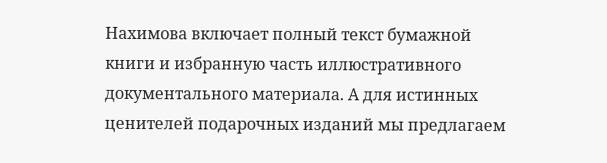Нахимова включает полный текст бумажной книги и избранную часть иллюстративного документального материала. А для истинных ценителей подарочных изданий мы предлагаем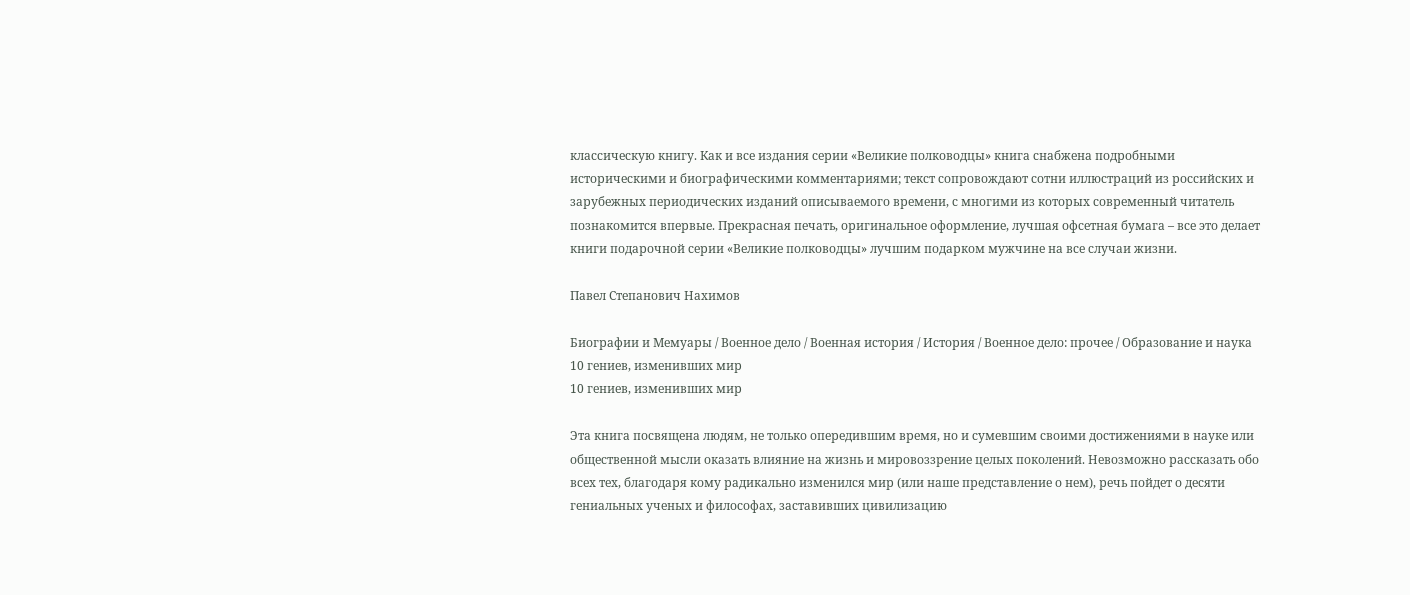классическую книгу. Как и все издания серии «Великие полководцы» книга снабжена подробными историческими и биографическими комментариями; текст сопровождают сотни иллюстраций из российских и зарубежных периодических изданий описываемого времени, с многими из которых современный читатель познакомится впервые. Прекрасная печать, оригинальное оформление, лучшая офсетная бумага – все это делает книги подарочной серии «Великие полководцы» лучшим подарком мужчине на все случаи жизни.

Павел Степанович Нахимов

Биографии и Мемуары / Военное дело / Военная история / История / Военное дело: прочее / Образование и наука
10 гениев, изменивших мир
10 гениев, изменивших мир

Эта книга посвящена людям, не только опередившим время, но и сумевшим своими достижениями в науке или общественной мысли оказать влияние на жизнь и мировоззрение целых поколений. Невозможно рассказать обо всех тех, благодаря кому радикально изменился мир (или наше представление о нем), речь пойдет о десяти гениальных ученых и философах, заставивших цивилизацию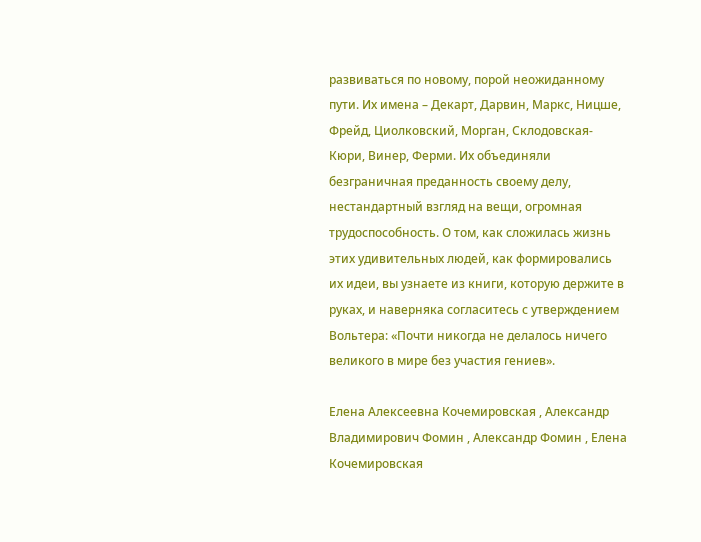развиваться по новому, порой неожиданному пути. Их имена – Декарт, Дарвин, Маркс, Ницше, Фрейд, Циолковский, Морган, Склодовская-Кюри, Винер, Ферми. Их объединяли безграничная преданность своему делу, нестандартный взгляд на вещи, огромная трудоспособность. О том, как сложилась жизнь этих удивительных людей, как формировались их идеи, вы узнаете из книги, которую держите в руках, и наверняка согласитесь с утверждением Вольтера: «Почти никогда не делалось ничего великого в мире без участия гениев».

Елена Алексеевна Кочемировская , Александр Владимирович Фомин , Александр Фомин , Елена Кочемировская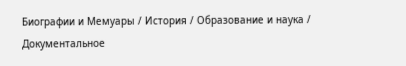Биографии и Мемуары / История / Образование и наука / Документальное